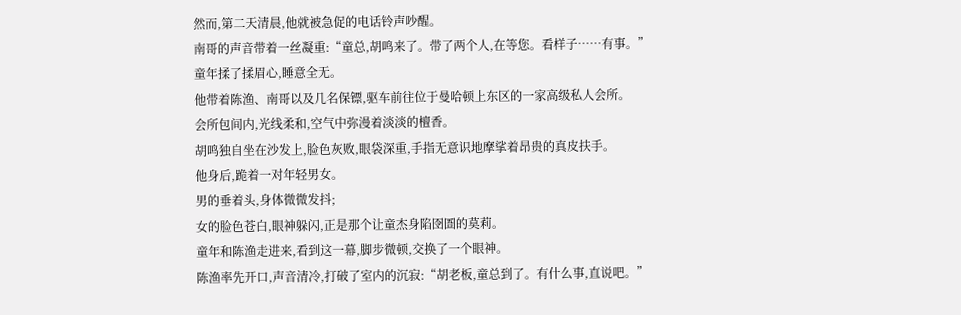然而,第二天清晨,他就被急促的电话铃声吵醒。
南哥的声音带着一丝凝重:“童总,胡鸣来了。带了两个人,在等您。看样子……有事。”
童年揉了揉眉心,睡意全无。
他带着陈渔、南哥以及几名保镖,驱车前往位于曼哈顿上东区的一家高级私人会所。
会所包间内,光线柔和,空气中弥漫着淡淡的檀香。
胡鸣独自坐在沙发上,脸色灰败,眼袋深重,手指无意识地摩挲着昂贵的真皮扶手。
他身后,跪着一对年轻男女。
男的垂着头,身体微微发抖;
女的脸色苍白,眼神躲闪,正是那个让童杰身陷囹圄的莫莉。
童年和陈渔走进来,看到这一幕,脚步微顿,交换了一个眼神。
陈渔率先开口,声音清冷,打破了室内的沉寂:“胡老板,童总到了。有什么事,直说吧。”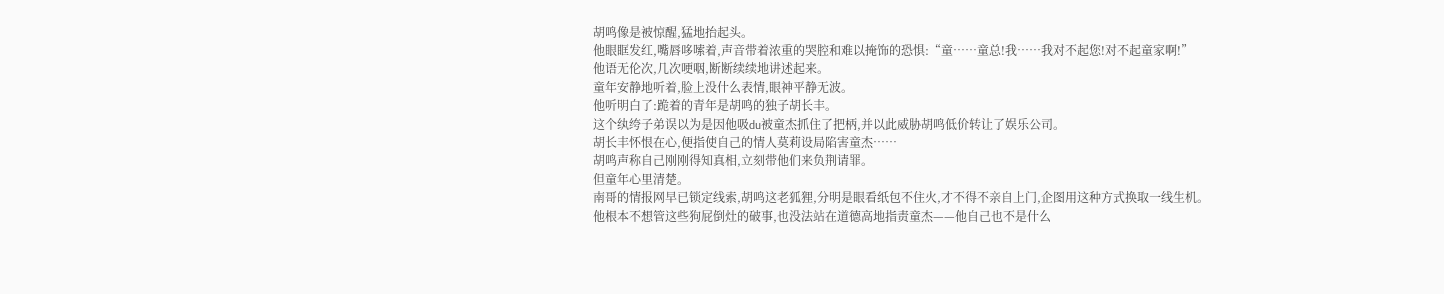胡鸣像是被惊醒,猛地抬起头。
他眼眶发红,嘴唇哆嗦着,声音带着浓重的哭腔和难以掩饰的恐惧:“童……童总!我……我对不起您!对不起童家啊!”
他语无伦次,几次哽咽,断断续续地讲述起来。
童年安静地听着,脸上没什么表情,眼神平静无波。
他听明白了:跪着的青年是胡鸣的独子胡长丰。
这个纨绔子弟误以为是因他吸du被童杰抓住了把柄,并以此威胁胡鸣低价转让了娱乐公司。
胡长丰怀恨在心,便指使自己的情人莫莉设局陷害童杰……
胡鸣声称自己刚刚得知真相,立刻带他们来负荆请罪。
但童年心里清楚。
南哥的情报网早已锁定线索,胡鸣这老狐狸,分明是眼看纸包不住火,才不得不亲自上门,企图用这种方式换取一线生机。
他根本不想管这些狗屁倒灶的破事,也没法站在道德高地指责童杰——他自己也不是什么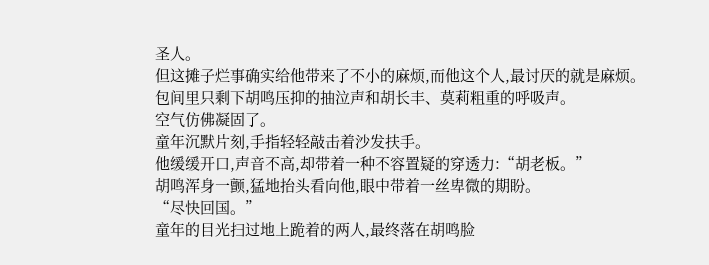圣人。
但这摊子烂事确实给他带来了不小的麻烦,而他这个人,最讨厌的就是麻烦。
包间里只剩下胡鸣压抑的抽泣声和胡长丰、莫莉粗重的呼吸声。
空气仿佛凝固了。
童年沉默片刻,手指轻轻敲击着沙发扶手。
他缓缓开口,声音不高,却带着一种不容置疑的穿透力:“胡老板。”
胡鸣浑身一颤,猛地抬头看向他,眼中带着一丝卑微的期盼。
“尽快回国。”
童年的目光扫过地上跪着的两人,最终落在胡鸣脸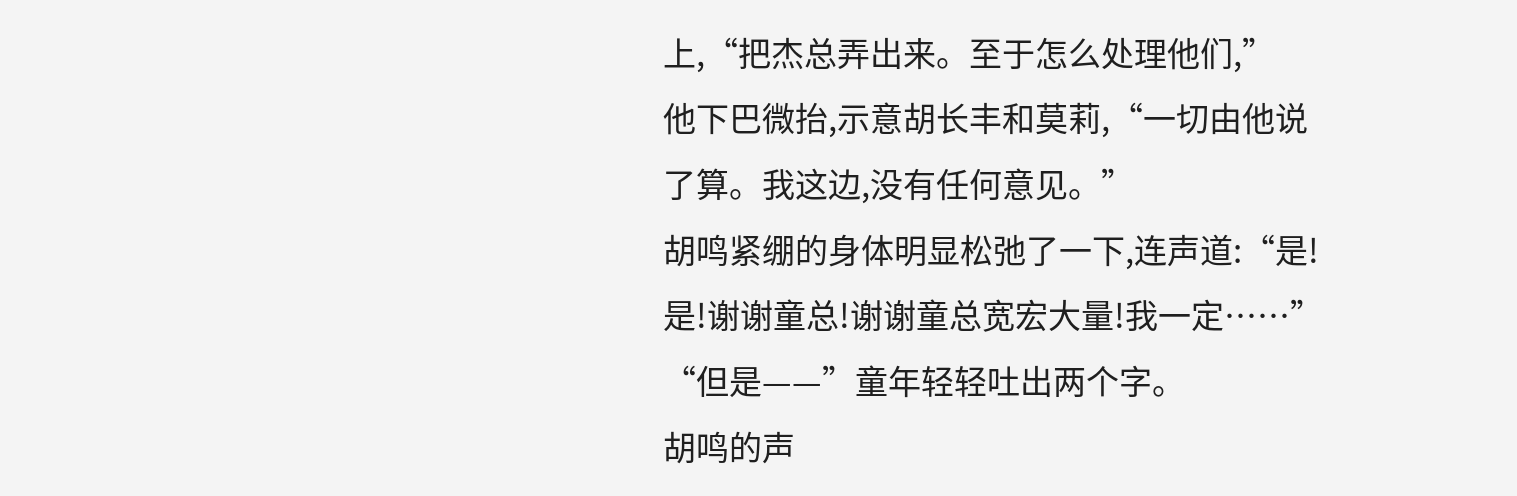上,“把杰总弄出来。至于怎么处理他们,”
他下巴微抬,示意胡长丰和莫莉,“一切由他说了算。我这边,没有任何意见。”
胡鸣紧绷的身体明显松弛了一下,连声道:“是!是!谢谢童总!谢谢童总宽宏大量!我一定……”
“但是——”童年轻轻吐出两个字。
胡鸣的声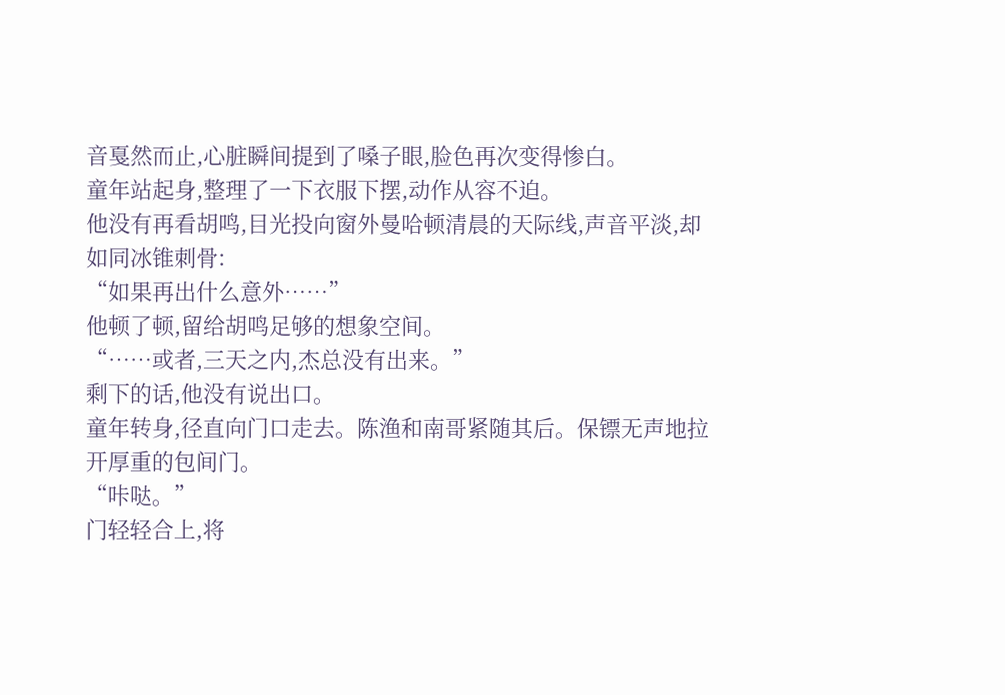音戛然而止,心脏瞬间提到了嗓子眼,脸色再次变得惨白。
童年站起身,整理了一下衣服下摆,动作从容不迫。
他没有再看胡鸣,目光投向窗外曼哈顿清晨的天际线,声音平淡,却如同冰锥刺骨:
“如果再出什么意外……”
他顿了顿,留给胡鸣足够的想象空间。
“……或者,三天之内,杰总没有出来。”
剩下的话,他没有说出口。
童年转身,径直向门口走去。陈渔和南哥紧随其后。保镖无声地拉开厚重的包间门。
“咔哒。”
门轻轻合上,将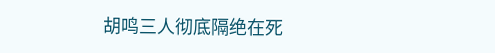胡鸣三人彻底隔绝在死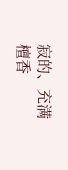寂的、充满檀香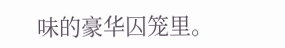味的豪华囚笼里。